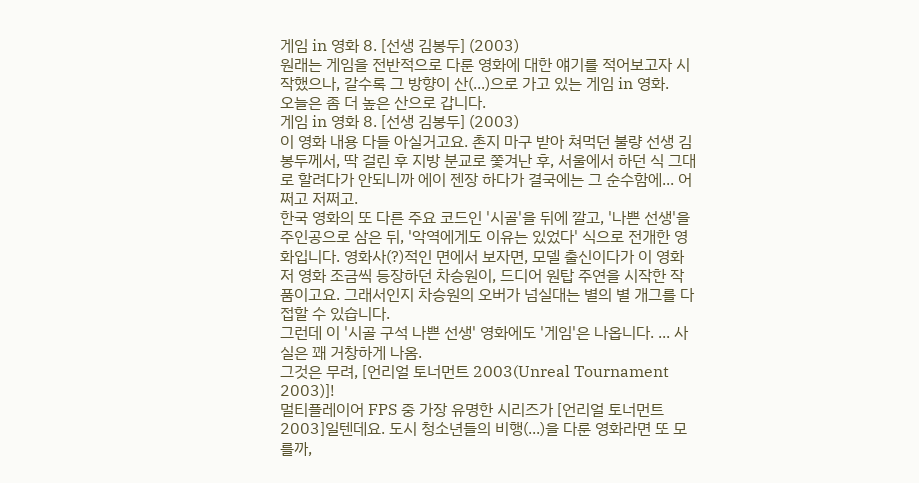게임 in 영화 8. [선생 김봉두] (2003)
원래는 게임을 전반적으로 다룬 영화에 대한 얘기를 적어보고자 시작했으나, 갈수록 그 방향이 산(...)으로 가고 있는 게임 in 영화.
오늘은 좀 더 높은 산으로 갑니다.
게임 in 영화 8. [선생 김봉두] (2003)
이 영화 내용 다들 아실거고요. 촌지 마구 받아 쳐먹던 불량 선생 김봉두께서, 딱 걸린 후 지방 분교로 쫓겨난 후, 서울에서 하던 식 그대로 할려다가 안되니까 에이 젠장 하다가 결국에는 그 순수함에... 어쩌고 저쩌고.
한국 영화의 또 다른 주요 코드인 '시골'을 뒤에 깔고, '나쁜 선생'을 주인공으로 삼은 뒤, '악역에게도 이유는 있었다' 식으로 전개한 영화입니다. 영화사(?)적인 면에서 보자면, 모델 출신이다가 이 영화 저 영화 조금씩 등장하던 차승원이, 드디어 원탑 주연을 시작한 작품이고요. 그래서인지 차승원의 오버가 넘실대는 별의 별 개그를 다 접할 수 있습니다.
그런데 이 '시골 구석 나쁜 선생' 영화에도 '게임'은 나옵니다. ... 사실은 꽤 거창하게 나옴.
그것은 무려, [언리얼 토너먼트 2003(Unreal Tournament 2003)]!
멀티플레이어 FPS 중 가장 유명한 시리즈가 [언리얼 토너먼트 2003]일텐데요. 도시 청소년들의 비행(...)을 다룬 영화라면 또 모를까,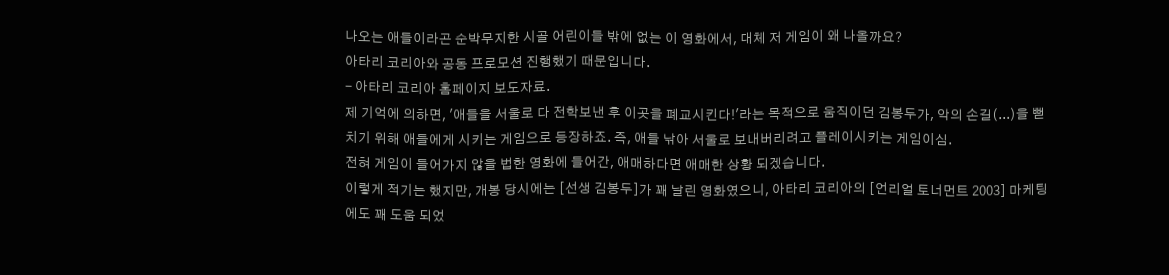나오는 애들이라곤 순박무지한 시골 어린이들 밖에 없는 이 영화에서, 대체 저 게임이 왜 나올까요?
아타리 코리아와 공동 프로모션 진행했기 때문입니다.
- 아타리 코리아 홈페이지 보도자료.
제 기억에 의하면, '애들을 서울로 다 전학보낸 후 이곳을 폐교시킨다!'라는 목적으로 움직이던 김봉두가, 악의 손길(...)을 뻗치기 위해 애들에게 시키는 게임으로 등장하죠. 즉, 애들 낚아 서울로 보내버리려고 플레이시키는 게임이심.
전혀 게임이 들어가지 않을 법한 영화에 들어간, 애매하다면 애매한 상황 되겠습니다.
이렇게 적기는 했지만, 개봉 당시에는 [선생 김봉두]가 꽤 날린 영화였으니, 아타리 코리아의 [언리얼 토너먼트 2003] 마케팅에도 꽤 도움 되었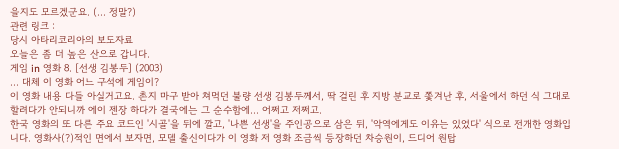을지도 모르겠군요. (... 정말?)
관련 링크 :
당시 아타리코리아의 보도자료
오늘은 좀 더 높은 산으로 갑니다.
게임 in 영화 8. [선생 김봉두] (2003)
... 대체 이 영화 어느 구석에 게임이?
이 영화 내용 다들 아실거고요. 촌지 마구 받아 쳐먹던 불량 선생 김봉두께서, 딱 걸린 후 지방 분교로 쫓겨난 후, 서울에서 하던 식 그대로 할려다가 안되니까 에이 젠장 하다가 결국에는 그 순수함에... 어쩌고 저쩌고.
한국 영화의 또 다른 주요 코드인 '시골'을 뒤에 깔고, '나쁜 선생'을 주인공으로 삼은 뒤, '악역에게도 이유는 있었다' 식으로 전개한 영화입니다. 영화사(?)적인 면에서 보자면, 모델 출신이다가 이 영화 저 영화 조금씩 등장하던 차승원이, 드디어 원탑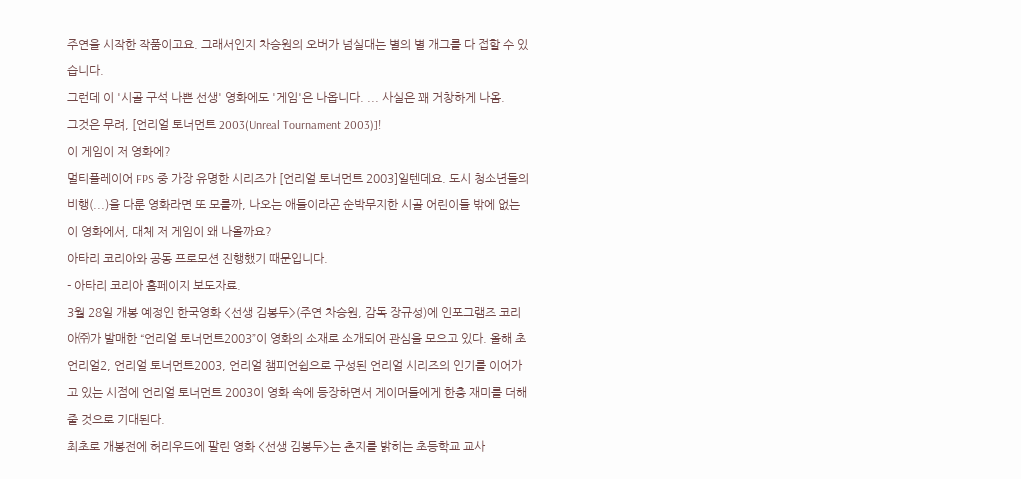주연을 시작한 작품이고요. 그래서인지 차승원의 오버가 넘실대는 별의 별 개그를 다 접할 수 있습니다.
그런데 이 '시골 구석 나쁜 선생' 영화에도 '게임'은 나옵니다. ... 사실은 꽤 거창하게 나옴.
그것은 무려, [언리얼 토너먼트 2003(Unreal Tournament 2003)]!
이 게임이 저 영화에?
멀티플레이어 FPS 중 가장 유명한 시리즈가 [언리얼 토너먼트 2003]일텐데요. 도시 청소년들의 비행(...)을 다룬 영화라면 또 모를까, 나오는 애들이라곤 순박무지한 시골 어린이들 밖에 없는 이 영화에서, 대체 저 게임이 왜 나올까요?
아타리 코리아와 공동 프로모션 진행했기 때문입니다.
- 아타리 코리아 홈페이지 보도자료.
3월 28일 개봉 예정인 한국영화 <선생 김봉두>(주연 차승원, 감독 장규성)에 인포그램즈 코리아㈜가 발매한 “언리얼 토너먼트2003”이 영화의 소재로 소개되어 관심을 모으고 있다. 올해 초 언리얼2, 언리얼 토너먼트2003, 언리얼 챔피언쉽으로 구성된 언리얼 시리즈의 인기를 이어가고 있는 시점에 언리얼 토너먼트 2003이 영화 속에 등장하면서 게이머들에게 한층 재미를 더해 줄 것으로 기대된다.
최초로 개봉전에 허리우드에 팔린 영화 <선생 김봉두>는 촌지를 밝히는 초등학교 교사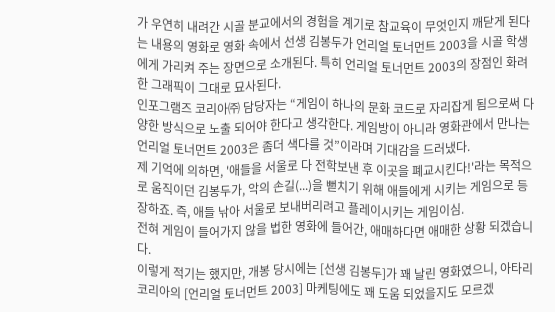가 우연히 내려간 시골 분교에서의 경험을 계기로 참교육이 무엇인지 깨닫게 된다는 내용의 영화로 영화 속에서 선생 김봉두가 언리얼 토너먼트 2003을 시골 학생에게 가리켜 주는 장면으로 소개된다. 특히 언리얼 토너먼트 2003의 장점인 화려한 그래픽이 그대로 묘사된다.
인포그램즈 코리아㈜ 담당자는 “게임이 하나의 문화 코드로 자리잡게 됨으로써 다양한 방식으로 노출 되어야 한다고 생각한다. 게임방이 아니라 영화관에서 만나는 언리얼 토너먼트 2003은 좀더 색다를 것”이라며 기대감을 드러냈다.
제 기억에 의하면, '애들을 서울로 다 전학보낸 후 이곳을 폐교시킨다!'라는 목적으로 움직이던 김봉두가, 악의 손길(...)을 뻗치기 위해 애들에게 시키는 게임으로 등장하죠. 즉, 애들 낚아 서울로 보내버리려고 플레이시키는 게임이심.
전혀 게임이 들어가지 않을 법한 영화에 들어간, 애매하다면 애매한 상황 되겠습니다.
이렇게 적기는 했지만, 개봉 당시에는 [선생 김봉두]가 꽤 날린 영화였으니, 아타리 코리아의 [언리얼 토너먼트 2003] 마케팅에도 꽤 도움 되었을지도 모르겠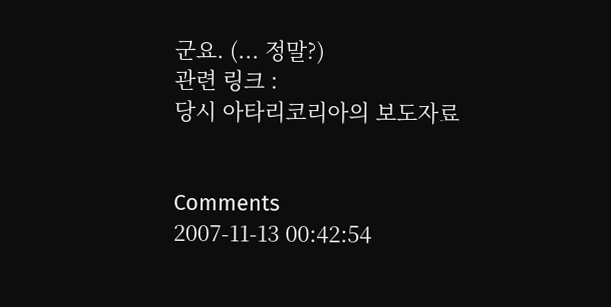군요. (... 정말?)
관련 링크 :
당시 아타리코리아의 보도자료


Comments
2007-11-13 00:42:54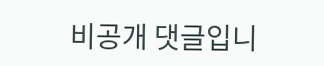비공개 댓글입니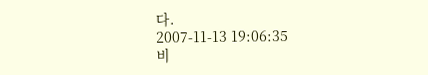다.
2007-11-13 19:06:35
비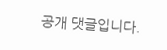공개 댓글입니다.